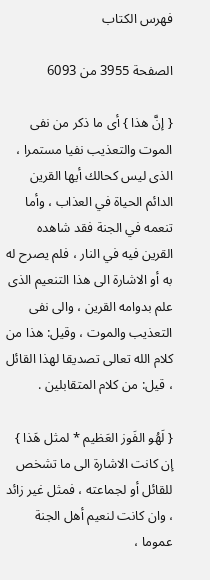فهرس الكتاب

الصفحة 3955 من 6093

{ إنَّ هذا } أى ما ذكر من نفى الموت والتعذيب نفيا مستمرا ، الذى ليس كحالك أيها القرين الدائم الحياة في العذاب ، وأما تنعمه في الجنة فقد شاهده القرين فيه في النار ، فلم يصرح له به أو الاشارة الى هذا التنعيم الذى علم بدوامه القرين ، والى نفى التعذيب والموت ، وقيل: هذا من كلام الله تعالى تصديقا لهذا القائل ، قيل: من كلام المتقابلين .

{ لَهُو الفَوز العَظيم * لمثل هَذا } إن كانت الاشارة الى ما تشخص للقائل أو لجماعته ، فمثل غير زائد ، وان كانت لنعيم أهل الجنة عموما ،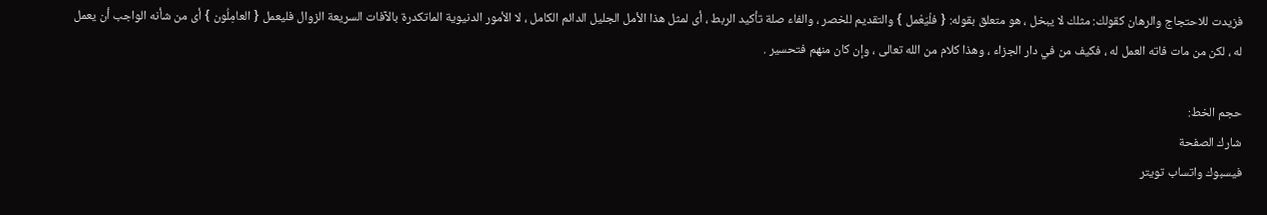فزيدت للاحتجاج والرهان كقولك: مثلك لا يبخل ، هو متعلق بقوله: { فلْيَعْمل } والتقديم للخصر ، والفاء صلة تأكيد الربط ، أى لمثل هذا الأمل الجليل الدائم الكامل ، لا الأمور الدنيوية الماتكدرة بالآفات السريعة الزوال فليعمل { العامِلُون } أى من شأنه الواجب أن يعمل له ، لكن من مات فاته العمل له ، فكيف من في دار الجزاء ، وهذا كلام من الله تعالى ، وإن كان منهم فتحسير .

حجم الخط:
شارك الصفحة
فيسبوك واتساب تويتر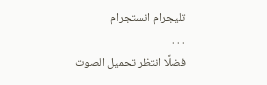تليجرام انستجرام
. . .
فضلًا انتظر تحميل الصوت